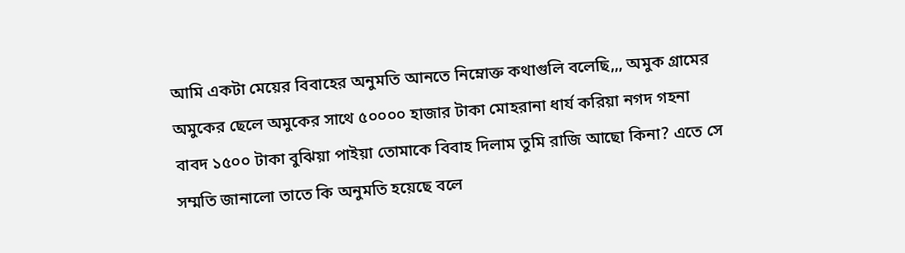আমি একটা মেয়ের বিবাহের অনুমতি আনতে নিম্নোক্ত কথাগুলি বলেছি,,, অমুক গ্রামের অমুকের ছেলে অমুকের সাথে ৫০০০০ হাজার টাকা মোহরানা ধার্য করিয়া নগদ গহনা বাবদ ১৫০০ টাকা বুঝিয়া পাইয়া তোমাকে বিবাহ দিলাম তুমি রাজি আছো কিনা? এতে সে সম্মতি জানালো তাতে কি অনুমতি হয়েছে বলে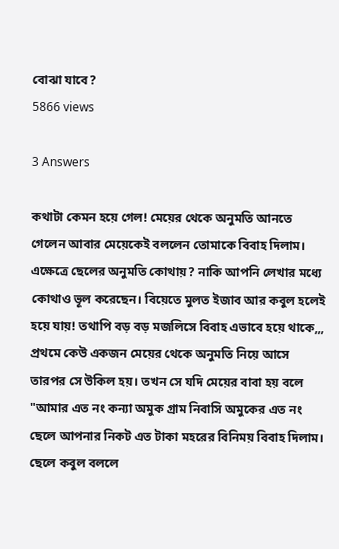বোঝা যাবে?
5866 views

3 Answers

কথাটা কেমন হয়ে গেল! মেয়ের থেকে অনুমতি আনতে গেলেন আবার মেয়েকেই বললেন তোমাকে বিবাহ দিলাম। এক্ষেত্রে ছেলের অনুমতি কোথায়? নাকি আপনি লেখার মধ্যে কোথাও ভূল করেছেন। বিয়েতে মুলত ইজাব আর কবুল হলেই হয়ে যায়! তথাপি বড় বড় মজলিসে বিবাহ এভাবে হয়ে থাকে,,, প্রথমে কেউ একজন মেয়ের থেকে অনুমতি নিয়ে আসে তারপর সে উকিল হয়। তখন সে যদি মেয়ের বাবা হয় বলে "আমার এত নং কন্যা অমুক গ্রাম নিবাসি অমুকের এত নং ছেলে আপনার নিকট এত টাকা মহরের বিনিময় বিবাহ দিলাম। ছেলে কবুল বললে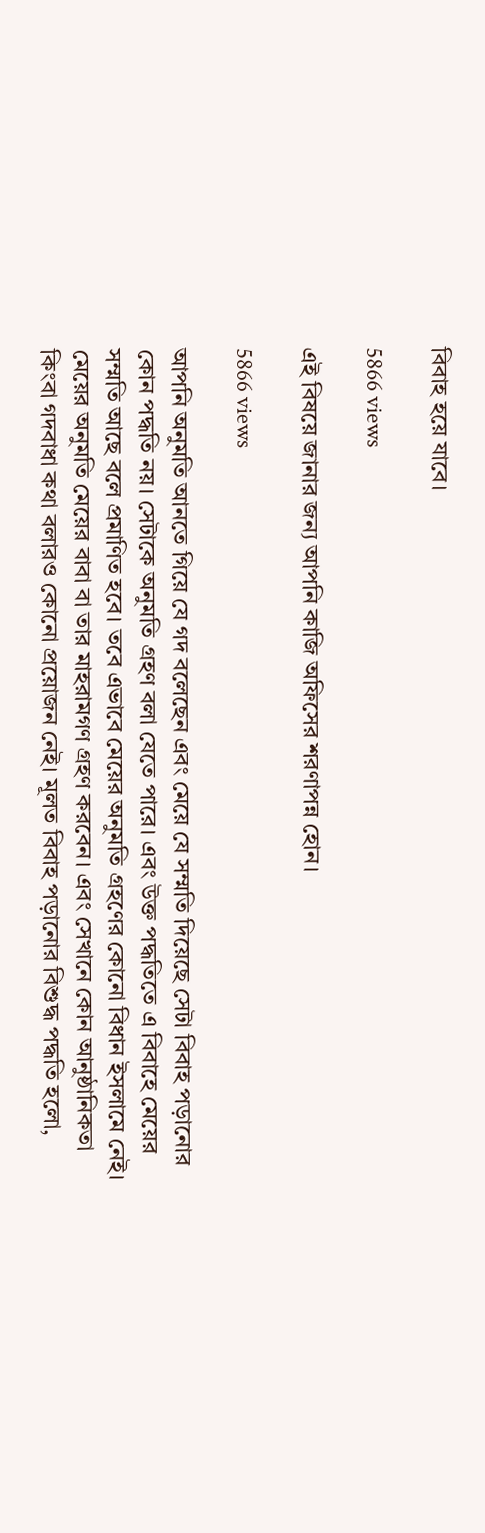বিবাহ হয়ে যাবে।

5866 views

এই বিষয়ে জানার জন্য আপনি কাজি অফিসের শরণাপন্ন হোন।

5866 views

আপনি অনুমতি আনতে গিয়ে যে গদ বলেছেন এবং মেয়ে যে সম্মতি দিয়েছে সেটা বিবাহ পড়ানোর কোন পদ্ধতি নয়। সেটাকে অনুমতি গ্রহণ বলা যেতে পারে। এবং উক্ত পদ্ধতিতে এ বিবাহে মেয়ের সম্মতি আছে বলে প্রমাণিত হবে। তবে এভাবে মেয়ের অনুমতি গ্রহণের কোনো বিধান ইসলামে নেই। মেয়ের অনুমতি মেয়ের বাবা বা তার মাহরামগণ গ্রহণ করবেন। এবং সেখানে কোন আনুষ্ঠানিকতা কিংবা গদবাধা কথা বলারও কোনো প্রয়োজন নেই। মূলত বিবাহ পড়ানোর বিশুদ্ধ পদ্ধতি হলো,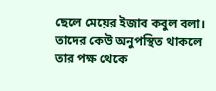ছেলে মেয়ের ইজাব কবুল বলা। তাদের কেউ অনুপস্থিত থাকলে তার পক্ষ থেকে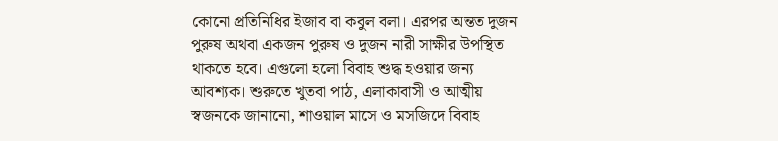কোনো প্রতিনিধির ইজাব বা কবুল বলা। এরপর অন্তত দুজন পুরুষ অথবা একজন পুরুষ ও দুজন নারী সাক্ষীর উপস্থিত থাকতে হবে। এগুলো হলো বিবাহ শুদ্ধ হওয়ার জন্য আবশ্যক। শুরুতে খুতবা পাঠ, এলাকাবাসী ও আত্মীয় স্বজনকে জানানো, শাওয়াল মাসে ও মসজিদে বিবাহ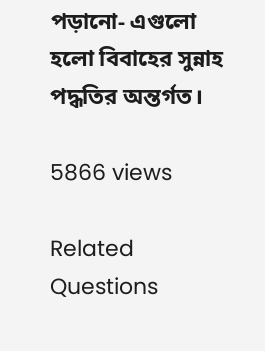পড়ানো- এগুলো হলো বিবাহের সুন্নাহ পদ্ধতির অন্তর্গত।

5866 views

Related Questions